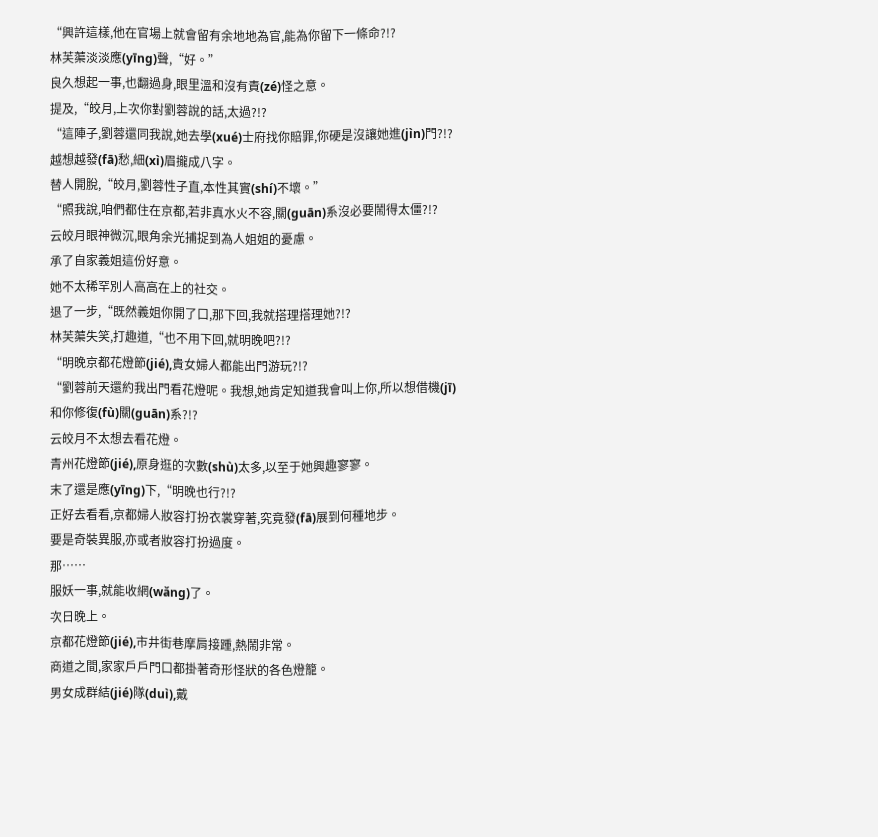“興許這樣,他在官場上就會留有余地地為官,能為你留下一條命?!?
林芙蕖淡淡應(yīng)聲,“好。”
良久想起一事,也翻過身,眼里溫和沒有責(zé)怪之意。
提及,“皎月,上次你對劉蓉說的話,太過?!?
“這陣子,劉蓉還同我說,她去學(xué)士府找你賠罪,你硬是沒讓她進(jìn)門?!?
越想越發(fā)愁,細(xì)眉攏成八字。
替人開脫,“皎月,劉蓉性子直,本性其實(shí)不壞。”
“照我說,咱們都住在京都,若非真水火不容,關(guān)系沒必要鬧得太僵?!?
云皎月眼神微沉,眼角余光捕捉到為人姐姐的憂慮。
承了自家義姐這份好意。
她不太稀罕別人高高在上的社交。
退了一步,“既然義姐你開了口,那下回,我就搭理搭理她?!?
林芙蕖失笑,打趣道,“也不用下回,就明晚吧?!?
“明晚京都花燈節(jié),貴女婦人都能出門游玩?!?
“劉蓉前天還約我出門看花燈呢。我想,她肯定知道我會叫上你,所以想借機(jī)和你修復(fù)關(guān)系?!?
云皎月不太想去看花燈。
青州花燈節(jié),原身逛的次數(shù)太多,以至于她興趣寥寥。
末了還是應(yīng)下,“明晚也行?!?
正好去看看,京都婦人妝容打扮衣裳穿著,究竟發(fā)展到何種地步。
要是奇裝異服,亦或者妝容打扮過度。
那……
服妖一事,就能收網(wǎng)了。
次日晚上。
京都花燈節(jié),市井街巷摩肩接踵,熱鬧非常。
商道之間,家家戶戶門口都掛著奇形怪狀的各色燈籠。
男女成群結(jié)隊(duì),戴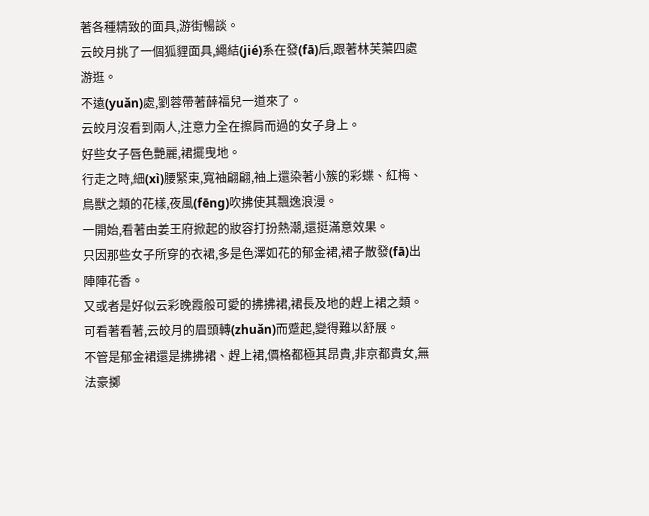著各種精致的面具,游街暢談。
云皎月挑了一個狐貍面具,繩結(jié)系在發(fā)后,跟著林芙蕖四處游逛。
不遠(yuǎn)處,劉蓉帶著薛福兒一道來了。
云皎月沒看到兩人,注意力全在擦肩而過的女子身上。
好些女子唇色艷麗,裙擺曳地。
行走之時,細(xì)腰緊束,寬袖翩翩,袖上還染著小簇的彩蝶、紅梅、鳥獸之類的花樣,夜風(fēng)吹拂使其飄逸浪漫。
一開始,看著由姜王府掀起的妝容打扮熱潮,還挺滿意效果。
只因那些女子所穿的衣裙,多是色澤如花的郁金裙,裙子散發(fā)出陣陣花香。
又或者是好似云彩晚霞般可愛的拂拂裙,裙長及地的趕上裙之類。
可看著看著,云皎月的眉頭轉(zhuǎn)而蹙起,變得難以舒展。
不管是郁金裙還是拂拂裙、趕上裙,價格都極其昂貴,非京都貴女,無法豪擲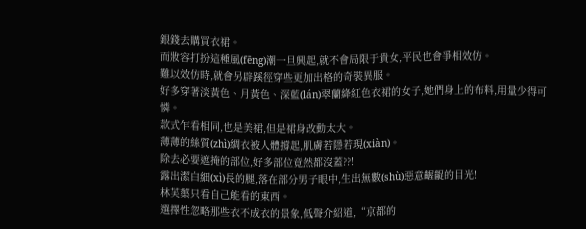銀錢去購買衣裙。
而妝容打扮這種風(fēng)潮一旦興起,就不會局限于貴女,平民也會爭相效仿。
難以效仿時,就會另辟蹊徑穿些更加出格的奇裝異服。
好多穿著淡黃色、月黃色、深藍(lán)翠蘭絳紅色衣裙的女子,她們身上的布料,用量少得可憐。
款式乍看相同,也是美裙,但是裙身改動太大。
薄薄的絲質(zhì)綢衣被人體撐起,肌膚若隱若現(xiàn)。
除去必要遮掩的部位,好多部位竟然都沒蓋??!
露出潔白細(xì)長的腿,落在部分男子眼中,生出無數(shù)惡意齷齪的目光!
林芙蕖只看自己能看的東西。
選擇性忽略那些衣不成衣的景象,低聲介紹道,“京都的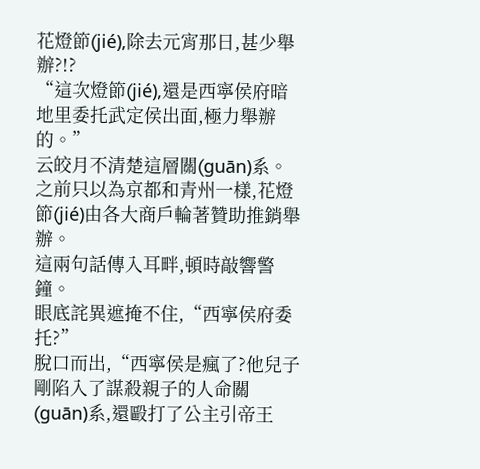花燈節(jié),除去元宵那日,甚少舉辦?!?
“這次燈節(jié),還是西寧侯府暗地里委托武定侯出面,極力舉辦的。”
云皎月不清楚這層關(guān)系。
之前只以為京都和青州一樣,花燈節(jié)由各大商戶輪著贊助推銷舉辦。
這兩句話傳入耳畔,頓時敲響警鐘。
眼底詫異遮掩不住,“西寧侯府委托?”
脫口而出,“西寧侯是瘋了?他兒子剛陷入了謀殺親子的人命關(guān)系,還毆打了公主引帝王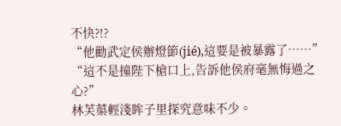不快?!?
“他勸武定侯辦燈節(jié),這要是被暴露了……”
“這不是撞陛下槍口上,告訴他侯府毫無悔過之心?”
林芙蕖輕淺眸子里探究意味不少。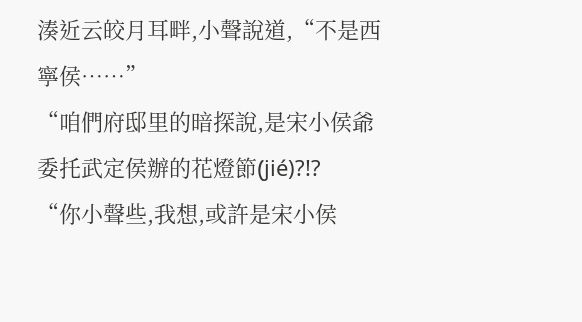湊近云皎月耳畔,小聲說道,“不是西寧侯……”
“咱們府邸里的暗探說,是宋小侯爺委托武定侯辦的花燈節(jié)?!?
“你小聲些,我想,或許是宋小侯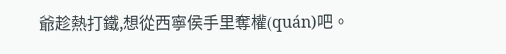爺趁熱打鐵,想從西寧侯手里奪權(quán)吧。